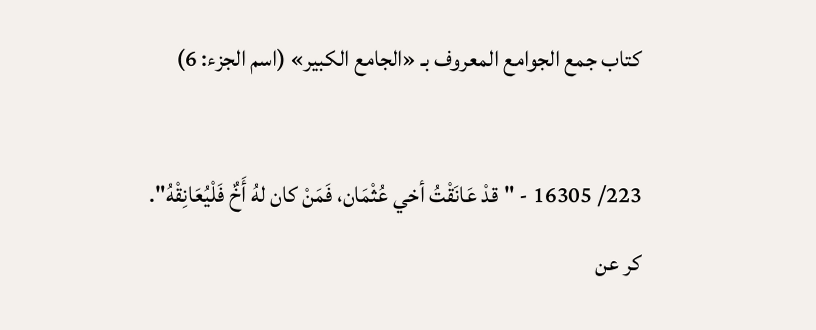كتاب جمع الجوامع المعروف بـ «الجامع الكبير» (اسم الجزء: 6)

223/ 16305 - "قدْ عَانَقْتُ أخي عُثْمَان، فَمَنْ كان لهُ أَخٌ فَلْيُعَانِقْهُ".
كر عن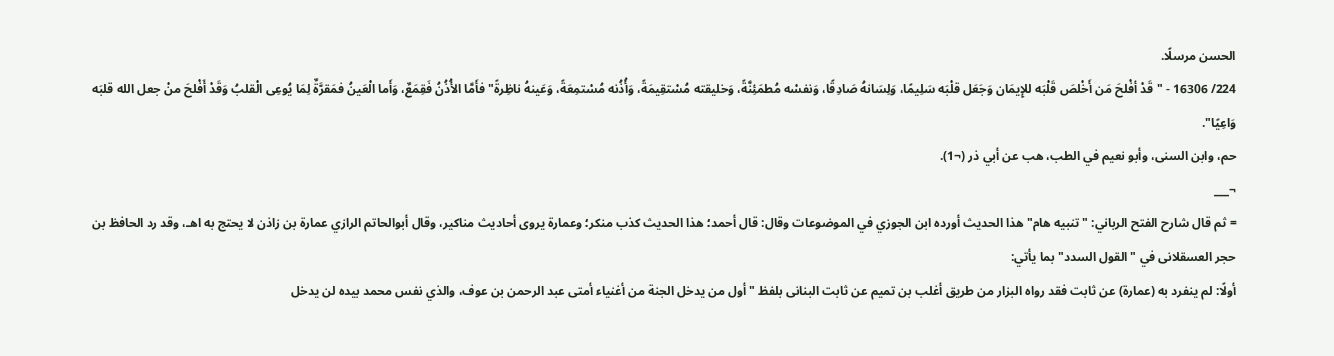الحسن مرسلًا.
224/ 16306 - "قَدْ أفْلحَ مَن أَخْلصَ قَلْبَه للإِيمَان وَجَعَل قلْبَه سَلِيمًا، وَلِسَانهُ صَادِقًا، وَنفسْه مُطمَئِنَّةً، وَخليقته مُسْتقِيمَةً، وَأُذُنه مُسْتمِعَةً، وَعَينهُ ناظِرةً" فأَمَّا الأُذُنُ فَقِمَعٌ، وَأَما الْعَينُ فمَقرَّةٌ لِمَا يُوعِى الْقلبُ وَقَدْ أَفْلحَ منْ جعل الله قلبَه وَاعِيًا".
حم، وابن السنى، وأبو نعيم في الطب، هب عن أبي ذر (¬1).
¬___
= ثم قال شارح الفتح الرباني: "تنبيه هام" هذا الحديث أورده ابن الجوزي في الموضوعات وقال: قال أحمد؛ هذا الحديث كذب منكر؛ وعمارة يروى أحاديث مناكير، وقال أبوالحاتم الرازي عمارة بن زاذن لا يحتج به اهـ، وقد رد الحافظ بن حجر العسقلانى في "القول السدد" بما يأتي:
أولًا: لم ينفرد به (عمارة) عن ثابت فقد رواه البزار من طريق أغلب بن تميم عن ثابت البنانى بلفظ "أول من يدخل الجنة من أغنياء أمتى عبد الرحمن بن عوف، والذي نفس محمد بيده لن يدخل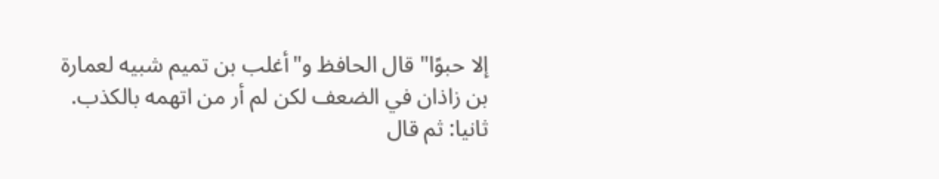إلا حبوًا" قال الحافظ و"أغلب بن تميم شبيه لعمارة بن زاذان في الضعف لكن لم أر من اتهمه بالكذب.
ثانيا: ثم قال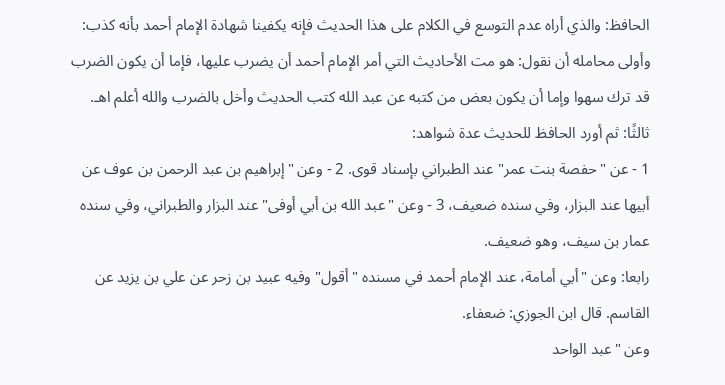الحافظ: والذي أراه عدم التوسع في الكلام على هذا الحديث فإنه يكفينا شهادة الإمام أحمد بأنه كذب: وأولى محامله أن نقول: هو مت الأحاديث التي أمر الإمام أحمد أن يضرب عليها، فإما أن يكون الضرب قد ترك سهوا وإما أن يكون بعض من كتبه عن عبد الله كتب الحديث وأخل بالضرب والله أعلم اهـ.
ثالثًا: ثم أورد الحافظ للحديث عدة شواهد:
1 - عن "حفصة بنت عمر" عند الطبراني بإسناد قوى. 2 - وعن "إبراهيم بن عبد الرحمن بن عوف عن أبيها عند البزار، وفي سنده ضعيف، 3 - وعن "عبد الله بن أبي أوفى" عند البزار والطبراني، وفي سنده عمار بن سيف، وهو ضعيف.
رابعا: وعن "أبي أمامة، عند الإمام أحمد في مسنده "أقول" وفيه عبيد بن زحر عن علي بن يزيد عن القاسم. قال ابن الجوزي: ضعفاء.
وعن "عبد الواحد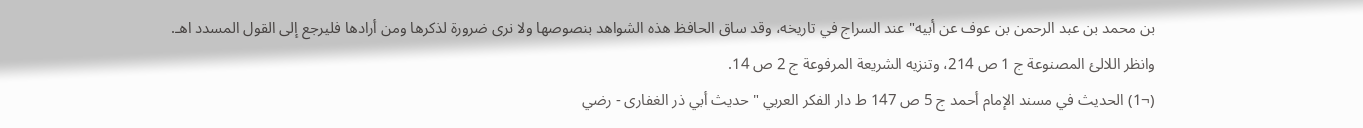بن محمد بن عبد الرحمن بن عوف عن أبيه" عند السراج في تاريخه، وقد ساق الحافظ هذه الشواهد بنصوصها ولا نرى ضرورة لذكرها ومن أرادها فليرجع إلى القول المسدد اهـ.
وانظر اللالئ المصنوعة ج 1 ص 214، وتنزيه الشريعة المرفوعة ج 2 ص 14.
(¬1) الحديث في مسند الإمام أحمد ج 5 ص 147 ط دار الفكر العربي "حديث أبي ذر الغفارى - رضي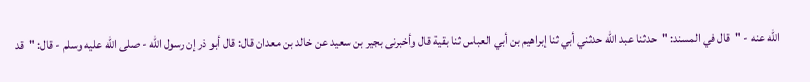الله عنه - "قال في المسند: "حدثنا عبد الله حدثني أبي ثنا إبراهيم بن أبي العباس ثنا بقية قال وأخبرنى بجير بن سعيد عن خالد بن معدان قال: قال أبو ذر إن رسول الله - صلى الله عليه وسلم - قال: "قد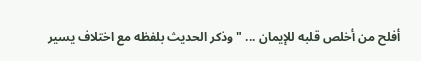أفلح من أخلص قلبه للإيمان ... " وذكر الحديث بلفظه مع اختلاف يسير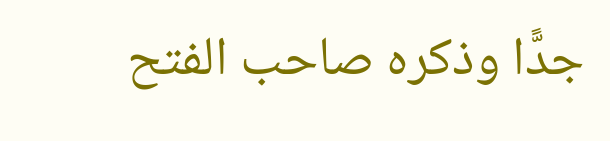جدًّا وذكره صاحب الفتح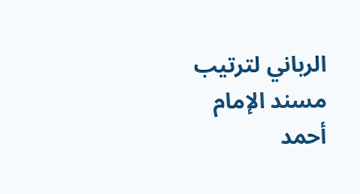الرباني لترتيب مسند الإمام أحمد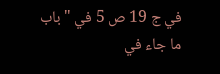في ج 19 ص 5 في "باب ما جاء في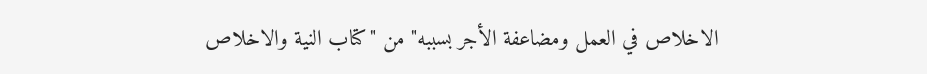الاخلاص في العمل ومضاعفة الأجر بسببه" من "كتاب النية والاخلاص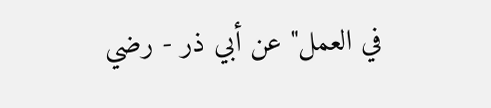في العمل" عن أبي ذر - رضي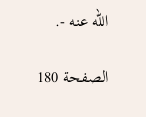الله عنه -.

الصفحة 180